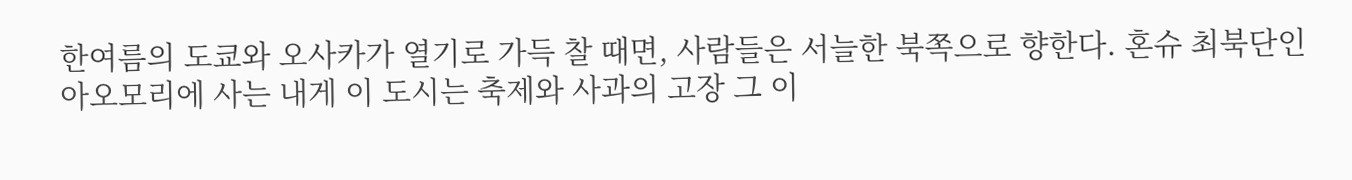한여름의 도쿄와 오사카가 열기로 가득 찰 때면, 사람들은 서늘한 북쪽으로 향한다. 혼슈 최북단인 아오모리에 사는 내게 이 도시는 축제와 사과의 고장 그 이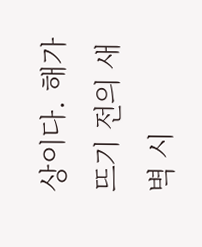상이다. 해가 뜨기 전의 새벽 시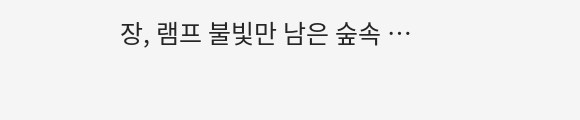장, 램프 불빛만 남은 숲속 …